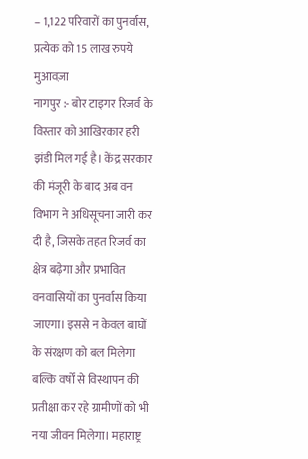– 1,122 परिवारों का पुनर्वास, प्रत्येक को 15 लाख रुपये मुआवज़ा
नागपुर :- बोर टाइगर रिजर्व के विस्तार को आखिरकार हरी झंडी मिल गई है। केंद्र सरकार की मंजूरी के बाद अब वन विभाग ने अधिसूचना जारी कर दी है, जिसके तहत रिजर्व का क्षेत्र बढ़ेगा और प्रभावित वनवासियों का पुनर्वास किया जाएगा। इससे न केवल बाघों के संरक्षण को बल मिलेगा बल्कि वर्षों से विस्थापन की प्रतीक्षा कर रहे ग्रामीणों को भी नया जीवन मिलेगा। महाराष्ट्र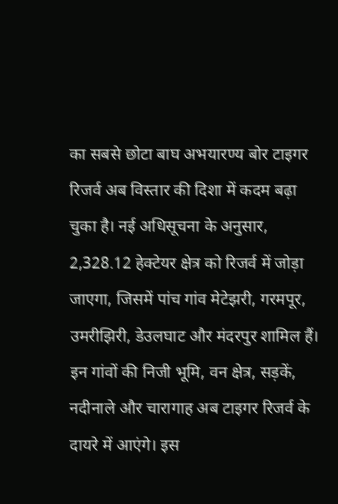का सबसे छोटा बाघ अभयारण्य बोर टाइगर रिजर्व अब विस्तार की दिशा में कदम बढ़ा चुका है। नई अधिसूचना के अनुसार, 2,328.12 हेक्टेयर क्षेत्र को रिजर्व में जोड़ा जाएगा, जिसमें पांच गांव मेटेझरी, गरमपूर, उमरीझिरी, डेउलघाट और मंदरपुर शामिल हैं। इन गांवों की निजी भूमि, वन क्षेत्र, सड़कें, नदीनाले और चारागाह अब टाइगर रिजर्व के दायरे में आएंगे। इस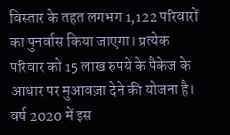विस्तार के तहत लगभग 1,122 परिवारों का पुनर्वास किया जाएगा। प्रत्येक परिवार को 15 लाख रुपये के पैकेज के आधार पर मुआवज़ा देने की योजना है। वर्ष 2020 में इस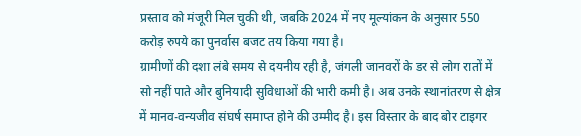प्रस्ताव को मंजूरी मिल चुकी थी, जबकि 2024 में नए मूल्यांकन के अनुसार 550 करोड़ रुपये का पुनर्वास बजट तय किया गया है।
ग्रामीणों की दशा लंबे समय से दयनीय रही है, जंगली जानवरों के डर से लोग रातों में सो नहीं पाते और बुनियादी सुविधाओं की भारी कमी है। अब उनके स्थानांतरण से क्षेत्र में मानव-वन्यजीव संघर्ष समाप्त होने की उम्मीद है। इस विस्तार के बाद बोर टाइगर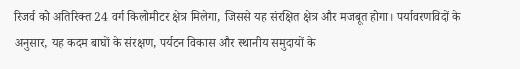रिजर्व को अतिरिक्त 24 वर्ग किलोमीटर क्षेत्र मिलेगा, जिससे यह संरक्षित क्षेत्र और मजबूत होगा। पर्यावरणविदों के अनुसार, यह कदम बाघों के संरक्षण, पर्यटन विकास और स्थानीय समुदायों के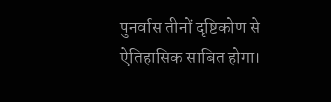पुनर्वास तीनों दृष्टिकोण से ऐतिहासिक साबित होगा।